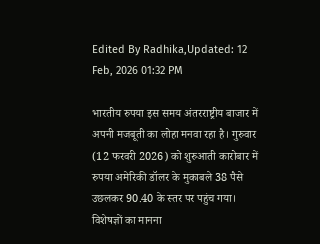Edited By Radhika,Updated: 12 Feb, 2026 01:32 PM

भारतीय रुपया इस समय अंतरराष्ट्रीय बाजार में अपनी मजबूती का लोहा मनवा रहा है। गुरुवार (12 फरवरी 2026) को शुरुआती कारोबार में रुपया अमेरिकी डॉलर के मुकाबले 38 पैसे उछलकर 90.40 के स्तर पर पहुंच गया। विशेषज्ञों का मानना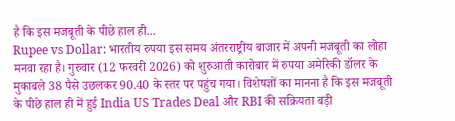है कि इस मजबूती के पीछे हाल ही...
Rupee vs Dollar: भारतीय रुपया इस समय अंतरराष्ट्रीय बाजार में अपनी मजबूती का लोहा मनवा रहा है। गुरुवार (12 फरवरी 2026) को शुरुआती कारोबार में रुपया अमेरिकी डॉलर के मुकाबले 38 पैसे उछलकर 90.40 के स्तर पर पहुंच गया। विशेषज्ञों का मानना है कि इस मजबूती के पीछे हाल ही में हुई India US Trades Deal और RBI की सक्रियता बड़ी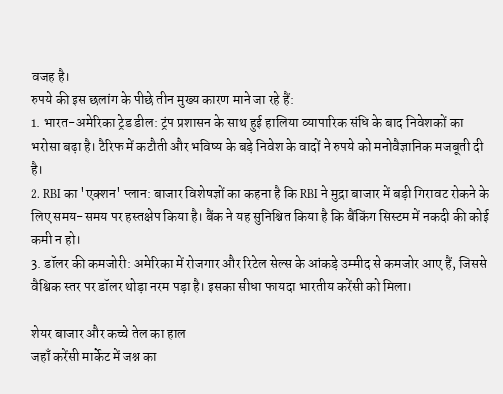वजह है।
रुपये की इस छलांग के पीछे तीन मुख्य कारण माने जा रहे हैं:
1. भारत-अमेरिका ट्रेड डील: ट्रंप प्रशासन के साथ हुई हालिया व्यापारिक संधि के बाद निवेशकों का भरोसा बढ़ा है। टैरिफ में कटौती और भविष्य के बड़े निवेश के वादों ने रुपये को मनोवैज्ञानिक मजबूती दी है।
2. RBI का 'एक्शन' प्लान: बाजार विशेषज्ञों का कहना है कि RBI ने मुद्रा बाजार में बड़ी गिरावट रोकने के लिए समय-समय पर हस्तक्षेप किया है। बैंक ने यह सुनिश्चित किया है कि बैंकिंग सिस्टम में नकदी की कोई कमी न हो।
3. डॉलर की कमजोरी: अमेरिका में रोजगार और रिटेल सेल्स के आंकड़े उम्मीद से कमजोर आए हैं, जिससे वैश्विक स्तर पर डॉलर थोड़ा नरम पड़ा है। इसका सीधा फायदा भारतीय करेंसी को मिला।

शेयर बाजार और कच्चे तेल का हाल
जहाँ करेंसी मार्केट में जश्न का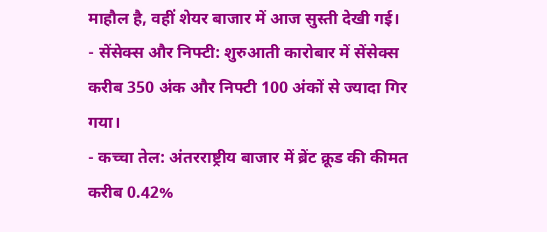माहौल है, वहीं शेयर बाजार में आज सुस्ती देखी गई।
- सेंसेक्स और निफ्टी: शुरुआती कारोबार में सेंसेक्स करीब 350 अंक और निफ्टी 100 अंकों से ज्यादा गिर गया।
- कच्चा तेल: अंतरराष्ट्रीय बाजार में ब्रेंट क्रूड की कीमत करीब 0.42%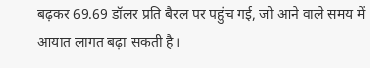बढ़कर 69.69 डॉलर प्रति बैरल पर पहुंच गई, जो आने वाले समय में आयात लागत बढ़ा सकती है।